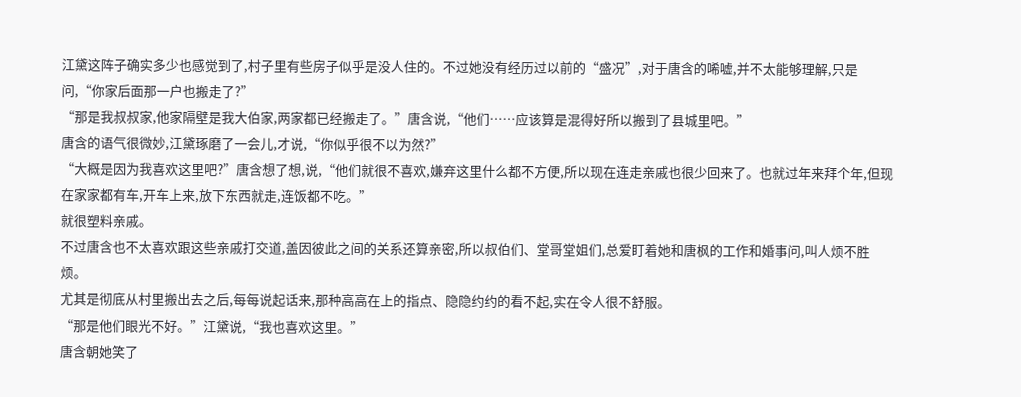江黛这阵子确实多少也感觉到了,村子里有些房子似乎是没人住的。不过她没有经历过以前的“盛况”,对于唐含的唏嘘,并不太能够理解,只是问,“你家后面那一户也搬走了?”
“那是我叔叔家,他家隔壁是我大伯家,两家都已经搬走了。”唐含说,“他们……应该算是混得好所以搬到了县城里吧。”
唐含的语气很微妙,江黛琢磨了一会儿,才说,“你似乎很不以为然?”
“大概是因为我喜欢这里吧?”唐含想了想,说,“他们就很不喜欢,嫌弃这里什么都不方便,所以现在连走亲戚也很少回来了。也就过年来拜个年,但现在家家都有车,开车上来,放下东西就走,连饭都不吃。”
就很塑料亲戚。
不过唐含也不太喜欢跟这些亲戚打交道,盖因彼此之间的关系还算亲密,所以叔伯们、堂哥堂姐们,总爱盯着她和唐枫的工作和婚事问,叫人烦不胜烦。
尤其是彻底从村里搬出去之后,每每说起话来,那种高高在上的指点、隐隐约约的看不起,实在令人很不舒服。
“那是他们眼光不好。”江黛说,“我也喜欢这里。”
唐含朝她笑了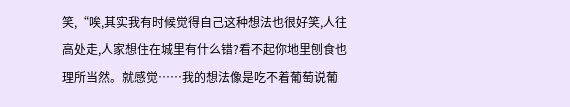笑,“唉,其实我有时候觉得自己这种想法也很好笑,人往高处走,人家想住在城里有什么错?看不起你地里刨食也理所当然。就感觉……我的想法像是吃不着葡萄说葡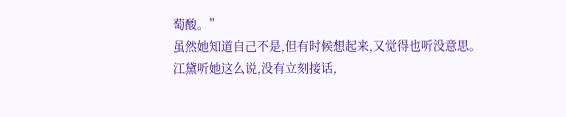萄酸。”
虽然她知道自己不是,但有时候想起来,又觉得也听没意思。
江黛听她这么说,没有立刻接话,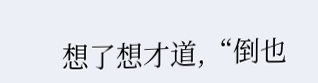想了想才道,“倒也